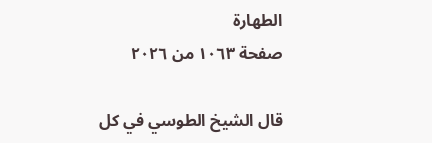الطهارة
صفحة ١٠٦٣ من ٢٠٢٦

قال الشيخ الطوسي في كل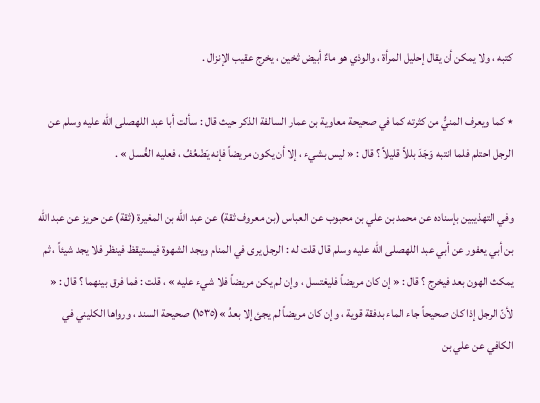كتبه ، ولا يمكن أن يقال إحليل المرأة ، والوذي هو ماءٌ أبيض ثخين ، يخرج عقيب الإنزال .

٭ كما ويعرف المنيُّ من كثرته كما في صحيحة معاوية بن عمار السالفة الذكر حيث قال : سألت أبا عبد اللهصلى الله عليه وسلم عن الرجل احتلم فلما انتبه وَجَدَ بللاً قليلاً ؟ قال : « ليس بشيء ، إلا أن يكون مريضاً فإنه يَضْعُفُ ، فعليه الغُسل » .

وفي التهذيبين بإسناده عن محمد بن علي بن محبوب عن العباس (بن معروف ثقة) عن عبد الله بن المغيرة (ثقة) عن حريز عن عبد الله بن أبي يعفور عن أبي عبد اللهصلى الله عليه وسلم قال قلت له : الرجل يرى في المنام ويجد الشهوة فيستيقظ فينظر فلا يجد شيئاً ، ثم يمكث الهون بعد فيخرج ؟ قال : « إن كان مريضاً فليغتسل ، وإن لم يكن مريضاً فلا شيء عليه » ، قلت : فما فرق بينهما ؟ قال : « لأنّ الرجل إذا كان صحيحاً جاء الماء بدفقة قوية ، وإن كان مريضاً لم يجئ إلا بعدُ »(١٥٣٥) صحيحة السند ، ورواها الكليني في الكافي عن علي بن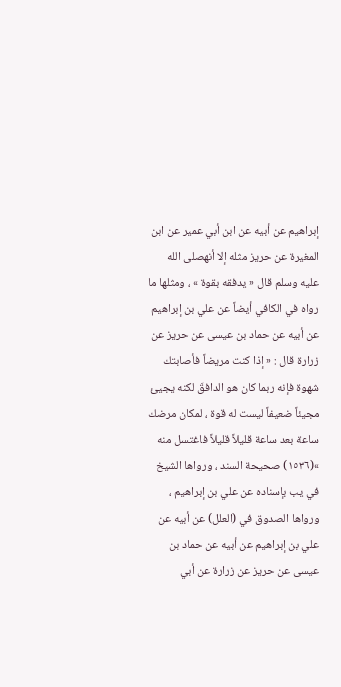إبراهيم عن أبيه عن ابن أبي عمير عن ابن المغيرة عن حريز مثله إلا أنهصلى الله عليه وسلم قال « يدفقه بقوة » ، ومثلها ما رواه في الكافي أيضاً عن علي بن إبراهيم عن أبيه عن حماد بن عيسى عن حريز عن زرارة قال : « إذا كنت مريضاً فأصابتك شهوة فإنه ربما كان هو الدافقَ لكنه يجيئ مجيئاً ضعيفاً ليست له قوة ، لمكان مرضك ساعة بعد ساعة قليلاً قليلاً فاغتسل منه »(١٥٣٦) صحيحة السند ، ورواها الشيخ في يب بإسناده عن علي بن إبراهيم ، ورواها الصدوق في (العلل) عن أبيه عن علي بن إبراهيم عن أبيه عن حماد بن عيسى عن حريز عن زرارة عن أبي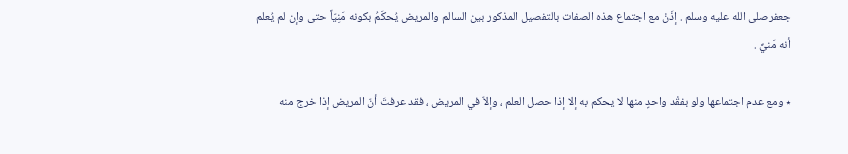جعفرصلى الله عليه وسلم . إذَنْ مع اجتماع هذه الصفات بالتفصيل المذكور بين السالم والمريض يُحكَمُ بكونه مَنِيّاً حتى وإن لم يُعلم أنه مَنيٌّ .

٭ ومع عدم اجتماعها ولو بفقْد واحدٍ منها لا يحكم به إلا إذا حصل العلم ، وإلاّ في المريض ، فقد عرفتَ أنّ المريض إذا خرج منه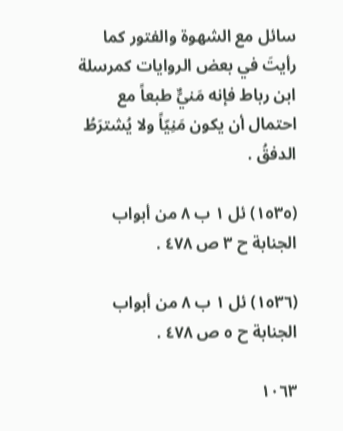سائل مع الشهوة والفتور كما رأيتَ في بعض الروايات كمرسلة ابن رباط فإنه مَنيٌّ طبعاً مع احتمال أن يكون مَنِيّاً ولا يُشترَطُ الدفقُ .

(١٥٣٥) ئل ١ ب ٨ من أبواب الجنابة ح ٣ ص ٤٧٨ .

(١٥٣٦) ئل ١ ب ٨ من أبواب الجنابة ح ٥ ص ٤٧٨ .

١٠٦٣